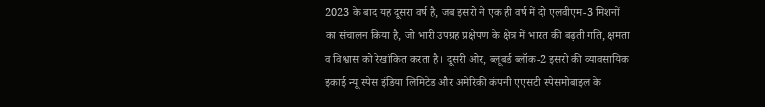2023 के बाद यह दूसरा वर्ष है, जब इसरो ने एक ही वर्ष में दो एलवीएम-3 मिशनों का संचालन किया है, जो भारी उपग्रह प्रक्षेपण के क्षेत्र में भारत की बढ़ती गति, क्षमता व विश्वास को रेखांकित करता है। दूसरी ओर, ब्लूबर्ड ब्लॉक-2 इसरो की व्यावसायिक इकाई न्यू स्पेस इंडिया लिमिटेड और अमेरिकी कंपनी एएसटी स्पेसमोबाइल के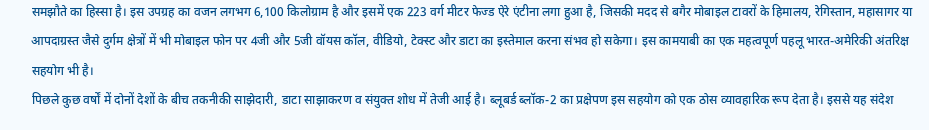समझौते का हिस्सा है। इस उपग्रह का वजन लगभग 6,100 किलोग्राम है और इसमें एक 223 वर्ग मीटर फेज्ड ऐरे एंटीना लगा हुआ है, जिसकी मदद से बगैर मोबाइल टावरों के हिमालय, रेगिस्तान, महासागर या आपदाग्रस्त जैसे दुर्गम क्षेत्रों में भी मोबाइल फोन पर 4जी और 5जी वॉयस कॉल, वीडियो, टेक्स्ट और डाटा का इस्तेमाल करना संभव हो सकेगा। इस कामयाबी का एक महत्वपूर्ण पहलू भारत-अमेरिकी अंतरिक्ष सहयोग भी है।
पिछले कुछ वर्षों में दोनों देशों के बीच तकनीकी साझेदारी, डाटा साझाकरण व संयुक्त शोध में तेजी आई है। ब्लूबर्ड ब्लॉक-2 का प्रक्षेपण इस सहयोग को एक ठोस व्यावहारिक रूप देता है। इससे यह संदेश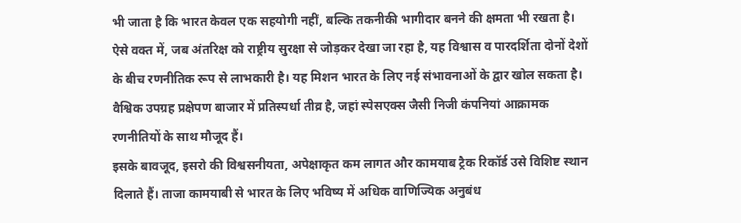भी जाता है कि भारत केवल एक सहयोगी नहीं, बल्कि तकनीकी भागीदार बनने की क्षमता भी रखता है। ऐसे वक्त में, जब अंतरिक्ष को राष्ट्रीय सुरक्षा से जोड़कर देखा जा रहा है, यह विश्वास व पारदर्शिता दोनों देशों के बीच रणनीतिक रूप से लाभकारी है। यह मिशन भारत के लिए नई संभावनाओं के द्वार खोल सकता है। वैश्विक उपग्रह प्रक्षेपण बाजार में प्रतिस्पर्धा तीव्र है, जहां स्पेसएक्स जैसी निजी कंपनियां आक्रामक रणनीतियों के साथ मौजूद हैं।
इसके बावजूद, इसरो की विश्वसनीयता, अपेक्षाकृत कम लागत और कामयाब ट्रैक रिकॉर्ड उसे विशिष्ट स्थान दिलाते हैं। ताजा कामयाबी से भारत के लिए भविष्य में अधिक वाणिज्यिक अनुबंध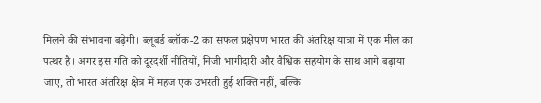मिलने की संभावना बढ़ेगी। ब्लूबर्ड ब्लॉक-2 का सफल प्रक्षेपण भारत की अंतरिक्ष यात्रा में एक मील का पत्थर है। अगर इस गति को दूरदर्शी नीतियों, निजी भागीदारी और वैश्विक सहयोग के साथ आगे बढ़ाया जाए, तो भारत अंतरिक्ष क्षेत्र में महज एक उभरती हुई शक्ति नहीं, बल्कि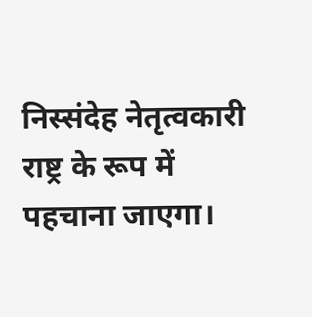निस्संदेह नेतृत्वकारी राष्ट्र के रूप में पहचाना जाएगा।